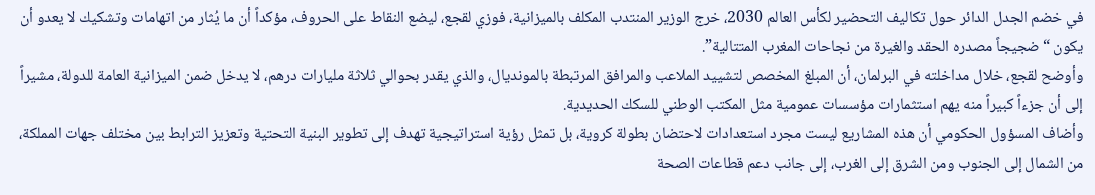في خضم الجدل الدائر حول تكاليف التحضير لكأس العالم 2030، خرج الوزير المنتدب المكلف بالميزانية، فوزي لقجع، ليضع النقاط على الحروف، مؤكداً أن ما يُثار من اتهامات وتشكيك لا يعدو أن يكون “ضجيجاً مصدره الحقد والغيرة من نجاحات المغرب المتتالية”.
وأوضح لقجع، خلال مداخلته في البرلمان، أن المبلغ المخصص لتشييد الملاعب والمرافق المرتبطة بالمونديال، والذي يقدر بحوالي ثلاثة مليارات درهم، لا يدخل ضمن الميزانية العامة للدولة، مشيراً إلى أن جزءاً كبيراً منه يهم استثمارات مؤسسات عمومية مثل المكتب الوطني للسكك الحديدية.
وأضاف المسؤول الحكومي أن هذه المشاريع ليست مجرد استعدادات لاحتضان بطولة كروية، بل تمثل رؤية استراتيجية تهدف إلى تطوير البنية التحتية وتعزيز الترابط بين مختلف جهات المملكة، من الشمال إلى الجنوب ومن الشرق إلى الغرب، إلى جانب دعم قطاعات الصحة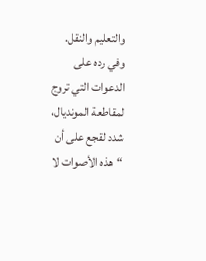والتعليم والنقل.
وفي رده على الدعوات التي تروج لمقاطعة المونديال، شدد لقجع على أن “هذه الأصوات لا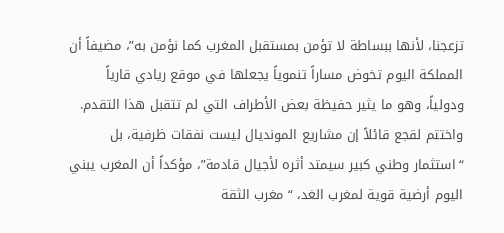تزعجنا، لأنها ببساطة لا تؤمن بمستقبل المغرب كما نؤمن به”، مضيفاً أن المملكة اليوم تخوض مساراً تنموياً يجعلها في موقع ريادي قارياً ودولياً، وهو ما يثير حفيظة بعض الأطراف التي لم تتقبل هذا التقدم.
واختتم لقجع قائلاً إن مشاريع المونديال ليست نفقات ظرفية، بل “استثمار وطني كبير سيمتد أثره لأجيال قادمة”، مؤكداً أن المغرب يبني اليوم أرضية قوية لمغرب الغد، “مغرب الثقة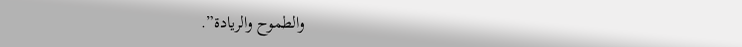والطموح والريادة”.